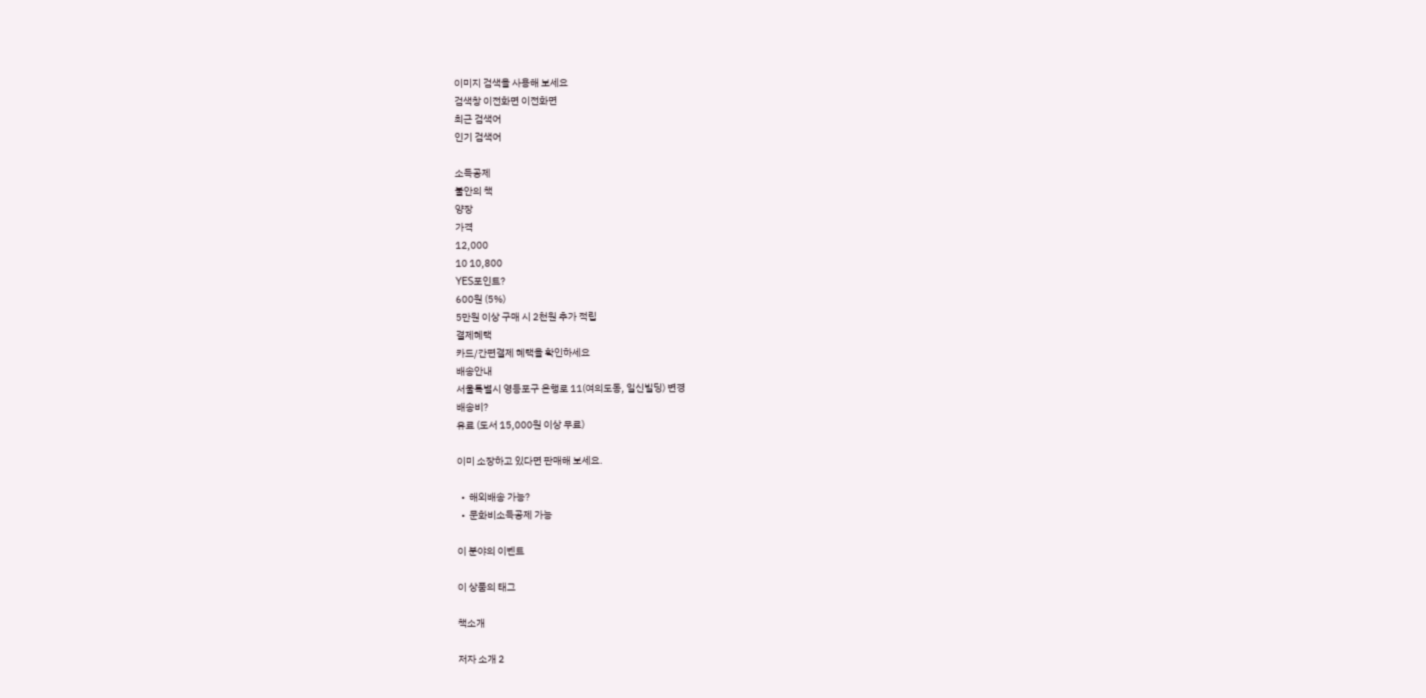이미지 검색을 사용해 보세요
검색창 이전화면 이전화면
최근 검색어
인기 검색어

소득공제
불안의 책
양장
가격
12,000
10 10,800
YES포인트?
600원 (5%)
5만원 이상 구매 시 2천원 추가 적립
결제혜택
카드/간편결제 혜택을 확인하세요
배송안내
서울특별시 영등포구 은행로 11(여의도동, 일신빌딩) 변경
배송비?
유료 (도서 15,000원 이상 무료)

이미 소장하고 있다면 판매해 보세요.

  •  해외배송 가능?
  •  문화비소득공제 가능

이 분야의 이벤트

이 상품의 태그

책소개

저자 소개 2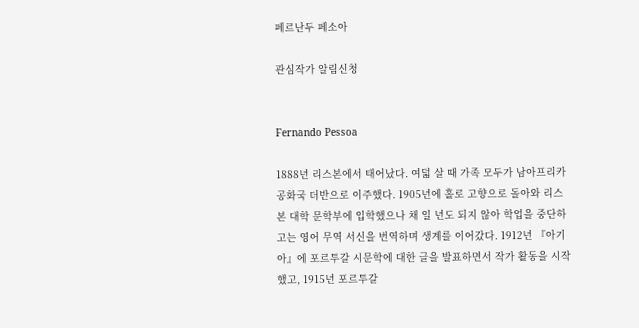페르난두 페소아

관심작가 알림신청


Fernando Pessoa

1888년 리스본에서 태어났다. 여덟 살 때 가족 모두가 남아프리카공화국 더반으로 이주했다. 1905년에 홀로 고향으로 돌아와 리스본 대학 문학부에 입학했으나 채 일 년도 되지 않아 학업을 중단하고는 영어 무역 서신을 번역하며 생계를 이어갔다. 1912년 『아기아』에 포르투갈 시문학에 대한 글을 발표하면서 작가 활동을 시작했고, 1915년 포르투갈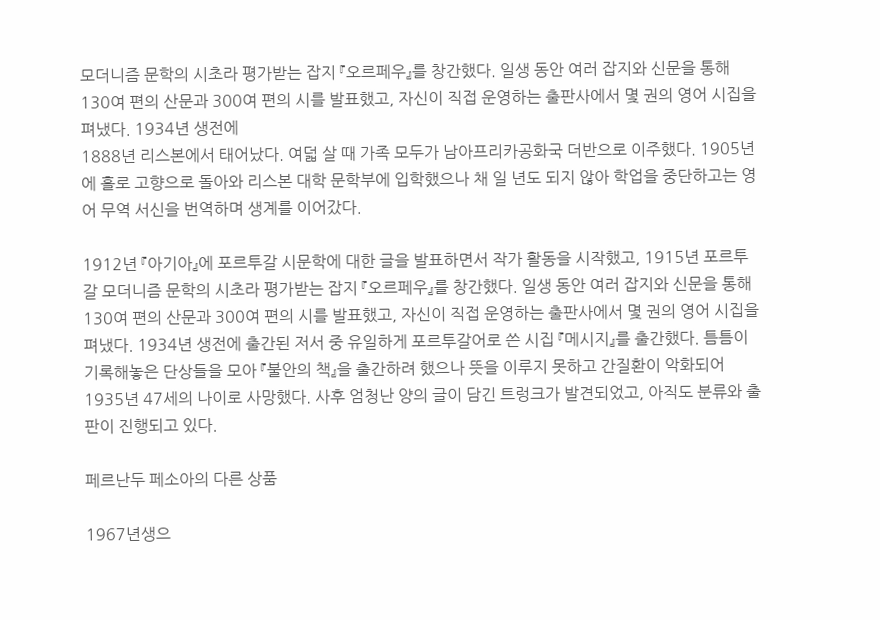모더니즘 문학의 시초라 평가받는 잡지 『오르페우』를 창간했다. 일생 동안 여러 잡지와 신문을 통해 130여 편의 산문과 300여 편의 시를 발표했고, 자신이 직접 운영하는 출판사에서 몇 권의 영어 시집을 펴냈다. 1934년 생전에
1888년 리스본에서 태어났다. 여덟 살 때 가족 모두가 남아프리카공화국 더반으로 이주했다. 1905년에 홀로 고향으로 돌아와 리스본 대학 문학부에 입학했으나 채 일 년도 되지 않아 학업을 중단하고는 영어 무역 서신을 번역하며 생계를 이어갔다.

1912년 『아기아』에 포르투갈 시문학에 대한 글을 발표하면서 작가 활동을 시작했고, 1915년 포르투갈 모더니즘 문학의 시초라 평가받는 잡지 『오르페우』를 창간했다. 일생 동안 여러 잡지와 신문을 통해 130여 편의 산문과 300여 편의 시를 발표했고, 자신이 직접 운영하는 출판사에서 몇 권의 영어 시집을 펴냈다. 1934년 생전에 출간된 저서 중 유일하게 포르투갈어로 쓴 시집 『메시지』를 출간했다. 틈틈이 기록해놓은 단상들을 모아 『불안의 책』을 출간하려 했으나 뜻을 이루지 못하고 간질환이 악화되어 1935년 47세의 나이로 사망했다. 사후 엄청난 양의 글이 담긴 트렁크가 발견되었고, 아직도 분류와 출판이 진행되고 있다.

페르난두 페소아의 다른 상품

1967년생으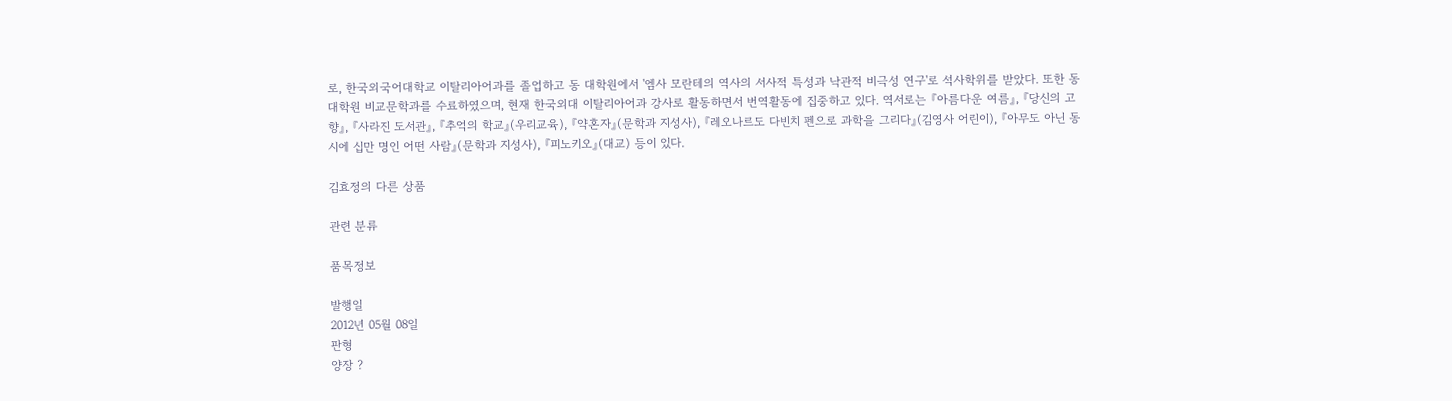로, 한국외국어대학교 이탈리아어과를 졸업하고 동 대학원에서 '엠사 모란테의 역사의 서사적 특성과 낙관적 비극성 연구'로 석사학위를 받았다. 또한 동 대학원 비교문학과를 수료하였으며, 현재 한국외대 이탈리아어과 강사로 활동하면서 번역활동에 집중하고 있다. 역서로는 『아름다운 여름』, 『당신의 고향』, 『사라진 도서관』, 『추억의 학교』(우리교육), 『약혼자』(문학과 지성사), 『레오나르도 다빈치 펜으로 과학을 그리다』(김영사 어린이), 『아무도 아닌 동시에 십만 명인 어떤 사람』(문학과 지성사), 『피노키오』(대교) 등이 있다.

김효정의 다른 상품

관련 분류

품목정보

발행일
2012년 05월 08일
판형
양장 ?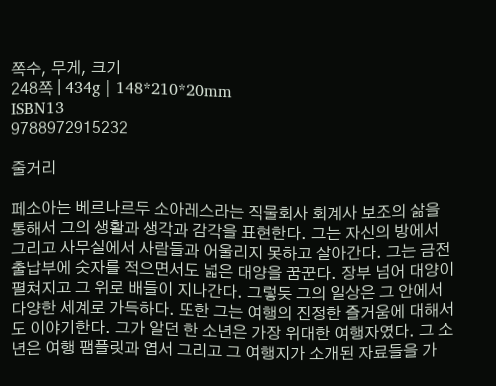쪽수, 무게, 크기
248쪽 | 434g | 148*210*20mm
ISBN13
9788972915232

줄거리

페소아는 베르나르두 소아레스라는 직물회사 회계사 보조의 삶을 통해서 그의 생활과 생각과 감각을 표현한다. 그는 자신의 방에서 그리고 사무실에서 사람들과 어울리지 못하고 살아간다. 그는 금전출납부에 숫자를 적으면서도 넓은 대양을 꿈꾼다. 장부 넘어 대양이 펼쳐지고 그 위로 배들이 지나간다. 그렇듯 그의 일상은 그 안에서 다양한 세계로 가득하다. 또한 그는 여행의 진정한 즐거움에 대해서도 이야기한다. 그가 알던 한 소년은 가장 위대한 여행자였다. 그 소년은 여행 팸플릿과 엽서 그리고 그 여행지가 소개된 자료들을 가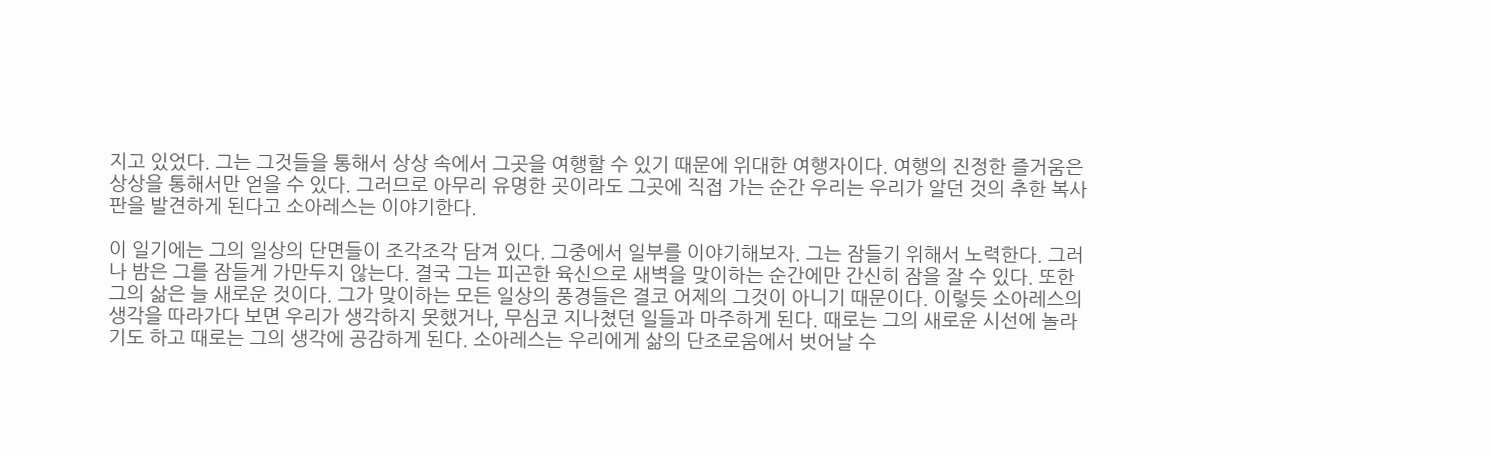지고 있었다. 그는 그것들을 통해서 상상 속에서 그곳을 여행할 수 있기 때문에 위대한 여행자이다. 여행의 진정한 즐거움은 상상을 통해서만 얻을 수 있다. 그러므로 아무리 유명한 곳이라도 그곳에 직접 가는 순간 우리는 우리가 알던 것의 추한 복사판을 발견하게 된다고 소아레스는 이야기한다.

이 일기에는 그의 일상의 단면들이 조각조각 담겨 있다. 그중에서 일부를 이야기해보자. 그는 잠들기 위해서 노력한다. 그러나 밤은 그를 잠들게 가만두지 않는다. 결국 그는 피곤한 육신으로 새벽을 맞이하는 순간에만 간신히 잠을 잘 수 있다. 또한 그의 삶은 늘 새로운 것이다. 그가 맞이하는 모든 일상의 풍경들은 결코 어제의 그것이 아니기 때문이다. 이렇듯 소아레스의 생각을 따라가다 보면 우리가 생각하지 못했거나, 무심코 지나쳤던 일들과 마주하게 된다. 때로는 그의 새로운 시선에 놀라기도 하고 때로는 그의 생각에 공감하게 된다. 소아레스는 우리에게 삶의 단조로움에서 벗어날 수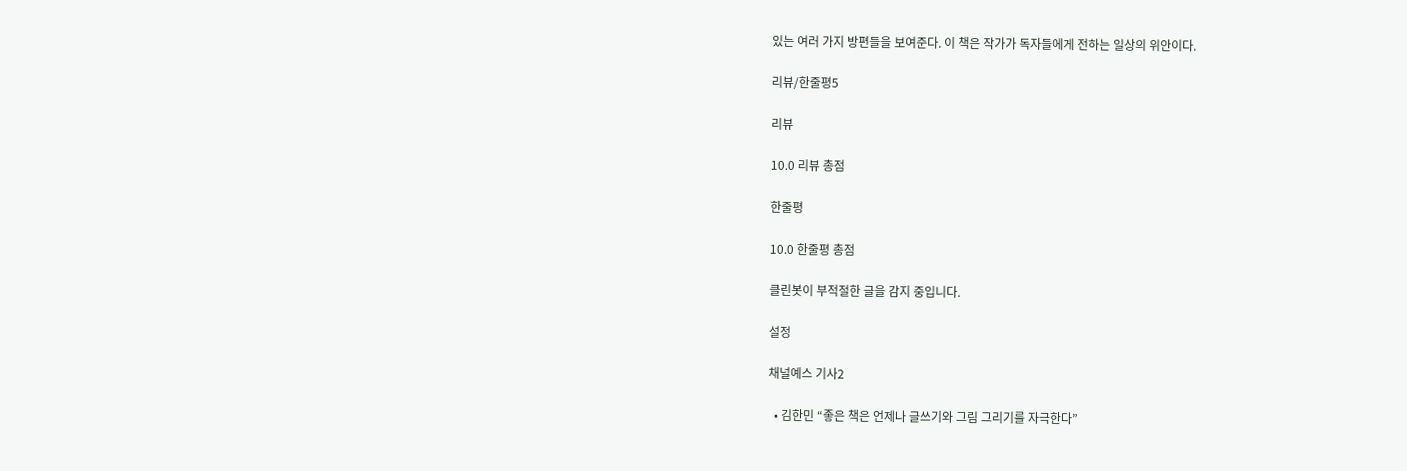있는 여러 가지 방편들을 보여준다. 이 책은 작가가 독자들에게 전하는 일상의 위안이다.

리뷰/한줄평5

리뷰

10.0 리뷰 총점

한줄평

10.0 한줄평 총점

클린봇이 부적절한 글을 감지 중입니다.

설정

채널예스 기사2

  • 김한민 “좋은 책은 언제나 글쓰기와 그림 그리기를 자극한다”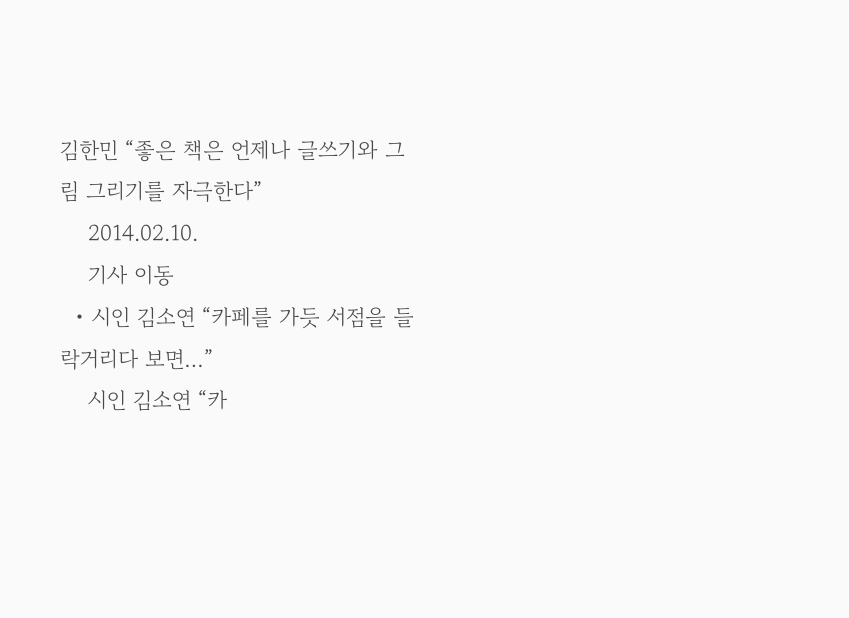김한민 “좋은 책은 언제나 글쓰기와 그림 그리기를 자극한다”
    2014.02.10.
    기사 이동
  • 시인 김소연 “카페를 가듯 서점을 들락거리다 보면…”
    시인 김소연 “카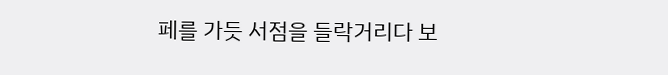페를 가듯 서점을 들락거리다 보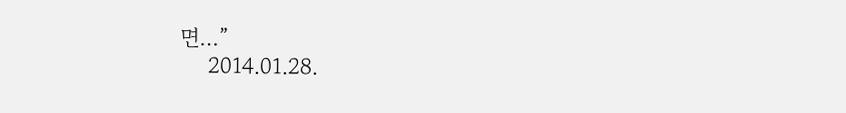면…”
    2014.01.28.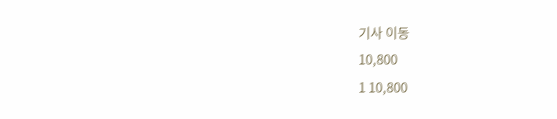기사 이동
10,800
1 10,800